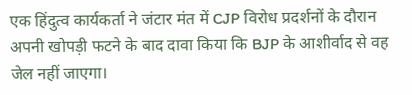एक हिंदुत्व कार्यकर्ता ने जंटार मंत में CJP विरोध प्रदर्शनों के दौरान अपनी खोपड़ी फटने के बाद दावा किया कि BJP के आशीर्वाद से वह जेल नहीं जाएगा।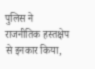पुलिस ने राजनीतिक हस्तक्षेप से इनकार किया,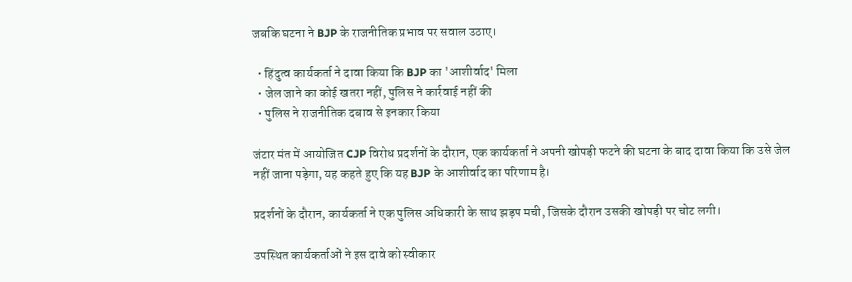जबकि घटना ने BJP के राजनीतिक प्रभाव पर सवाल उठाए।

  • हिंदुत्व कार्यकर्ता ने दावा किया कि BJP का 'आशीर्वाद' मिला
  • जेल जाने का कोई खतरा नहीं, पुलिस ने कार्रवाई नहीं की
  • पुलिस ने राजनीतिक दबाव से इनकार किया

जंटार मंत में आयोजित CJP विरोध प्रदर्शनों के दौरान, एक कार्यकर्ता ने अपनी खोपड़ी फटने की घटना के बाद दावा किया कि उसे जेल नहीं जाना पड़ेगा, यह कहते हुए कि यह BJP के आशीर्वाद का परिणाम है।

प्रदर्शनों के दौरान, कार्यकर्ता ने एक पुलिस अधिकारी के साथ झड़प मची, जिसके दौरान उसकी खोपड़ी पर चोट लगी।

उपस्थित कार्यकर्ताओं ने इस दावे को स्वीकार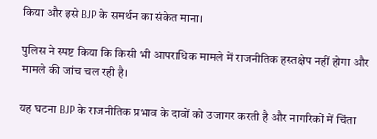किया और इसे BJP के समर्थन का संकेत माना।

पुलिस ने स्पष्ट किया कि किसी भी आपराधिक मामले में राजनीतिक हस्तक्षेप नहीं होगा और मामले की जांच चल रही है।

यह घटना BJP के राजनीतिक प्रभाव के दावों को उजागर करती है और नागरिकों में चिंता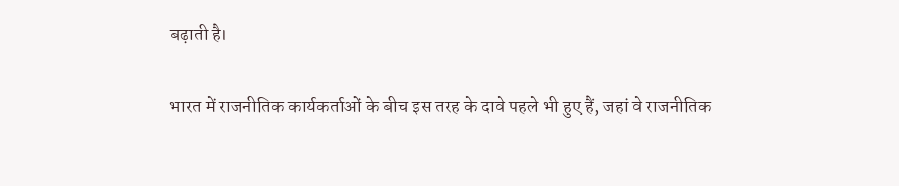बढ़ाती है।

भारत में राजनीतिक कार्यकर्ताओं के बीच इस तरह के दावे पहले भी हुए हैं, जहां वे राजनीतिक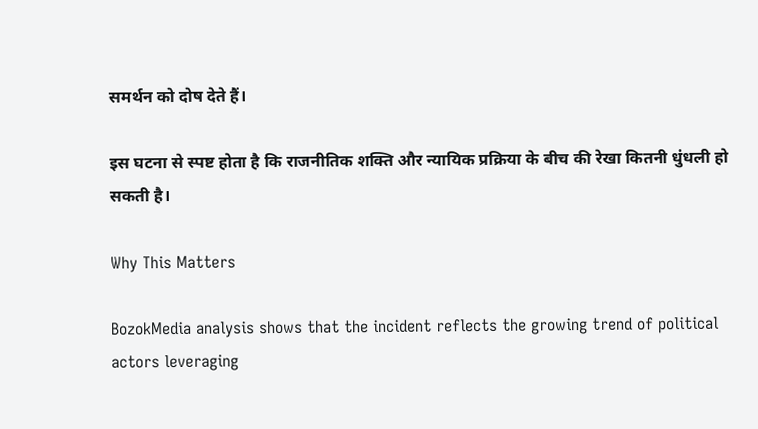समर्थन को दोष देते हैं।

इस घटना से स्पष्ट होता है कि राजनीतिक शक्ति और न्यायिक प्रक्रिया के बीच की रेखा कितनी धुंधली हो सकती है।

Why This Matters

BozokMedia analysis shows that the incident reflects the growing trend of political actors leveraging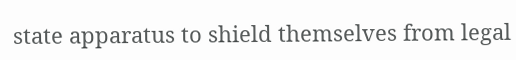state apparatus to shield themselves from legal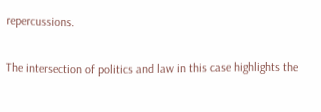repercussions.

The intersection of politics and law in this case highlights the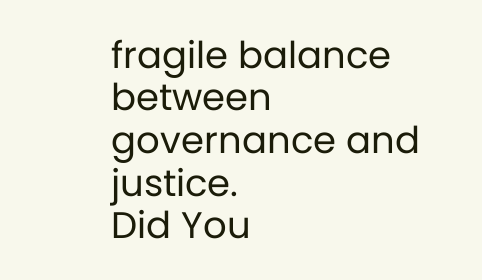fragile balance between governance and justice.
Did You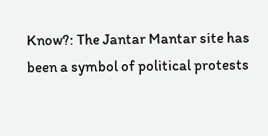Know?: The Jantar Mantar site has been a symbol of political protests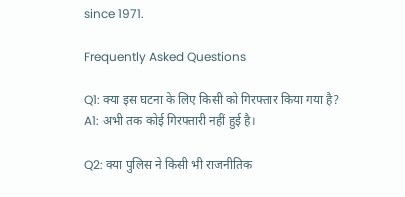since 1971.

Frequently Asked Questions

Q1: क्या इस घटना के लिए किसी को गिरफ्तार किया गया है?
A1: अभी तक कोई गिरफ्तारी नहीं हुई है।

Q2: क्या पुलिस ने किसी भी राजनीतिक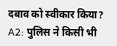दबाव को स्वीकार किया?
A2: पुलिस ने किसी भी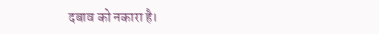दबाव को नकारा है।